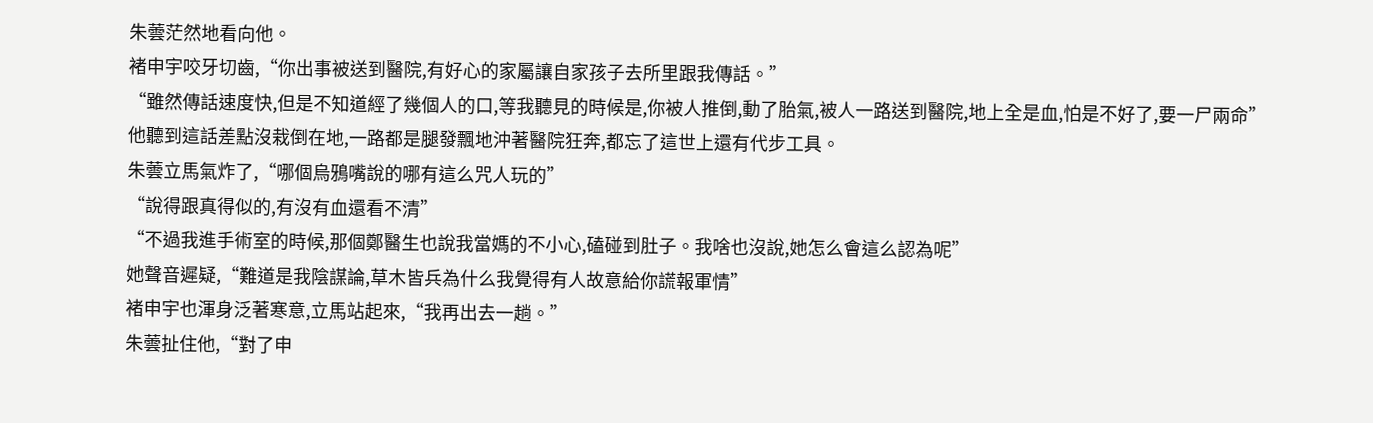朱蕓茫然地看向他。
褚申宇咬牙切齒,“你出事被送到醫院,有好心的家屬讓自家孩子去所里跟我傳話。”
“雖然傳話速度快,但是不知道經了幾個人的口,等我聽見的時候是,你被人推倒,動了胎氣,被人一路送到醫院,地上全是血,怕是不好了,要一尸兩命”
他聽到這話差點沒栽倒在地,一路都是腿發飄地沖著醫院狂奔,都忘了這世上還有代步工具。
朱蕓立馬氣炸了,“哪個烏鴉嘴說的哪有這么咒人玩的”
“說得跟真得似的,有沒有血還看不清”
“不過我進手術室的時候,那個鄭醫生也說我當媽的不小心,磕碰到肚子。我啥也沒說,她怎么會這么認為呢”
她聲音遲疑,“難道是我陰謀論,草木皆兵為什么我覺得有人故意給你謊報軍情”
褚申宇也渾身泛著寒意,立馬站起來,“我再出去一趟。”
朱蕓扯住他,“對了申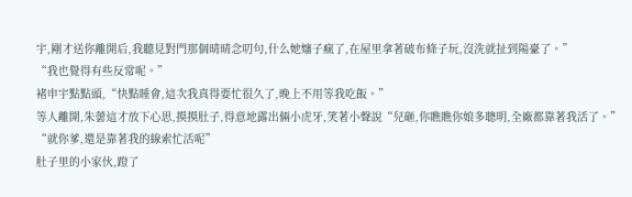宇,剛才送你離開后,我聽見對門那個晴晴念叨句,什么她嬸子瘋了,在屋里拿著破布條子玩,沒洗就扯到陽臺了。”
“我也覺得有些反常呢。”
褚申宇點點頭,“快點睡會,這次我真得要忙很久了,晚上不用等我吃飯。”
等人離開,朱蕓這才放下心思,摸摸肚子,得意地露出倆小虎牙,笑著小聲說“兒砸,你瞧瞧你娘多聰明,全廠都靠著我活了。”
“就你爹,還是靠著我的線索忙活呢”
肚子里的小家伙,蹬了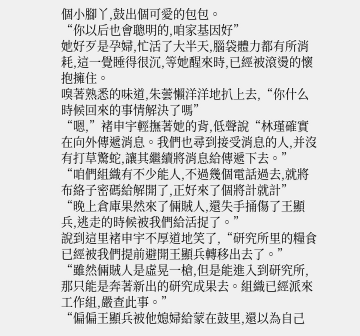個小腳丫,鼓出個可愛的包包。
“你以后也會聰明的,咱家基因好”
她好歹是孕婦,忙活了大半天,腦袋體力都有所消耗,這一覺睡得很沉,等她醒來時,已經被滾燙的懷抱擁住。
嗅著熟悉的味道,朱蕓懶洋洋地扒上去,“你什么時候回來的事情解決了嗎”
“嗯,”褚申宇輕撫著她的背,低聲說“林瑾確實在向外傳遞消息。我們也尋到接受消息的人,并沒有打草驚蛇,讓其繼續將消息給傳遞下去。”
“咱們組織有不少能人,不過幾個電話過去,就將布絡子密碼給解開了,正好來了個將計就計”
“晚上倉庫果然來了倆賊人,還失手捅傷了王顯兵,逃走的時候被我們給活捉了。”
說到這里褚申宇不厚道地笑了,“研究所里的糧食已經被我們提前避開王顯兵轉移出去了。”
“雖然倆賊人是虛晃一槍,但是能進入到研究所,那只能是奔著新出的研究成果去。組織已經派來工作組,嚴查此事。”
“偏偏王顯兵被他媳婦給蒙在鼓里,還以為自己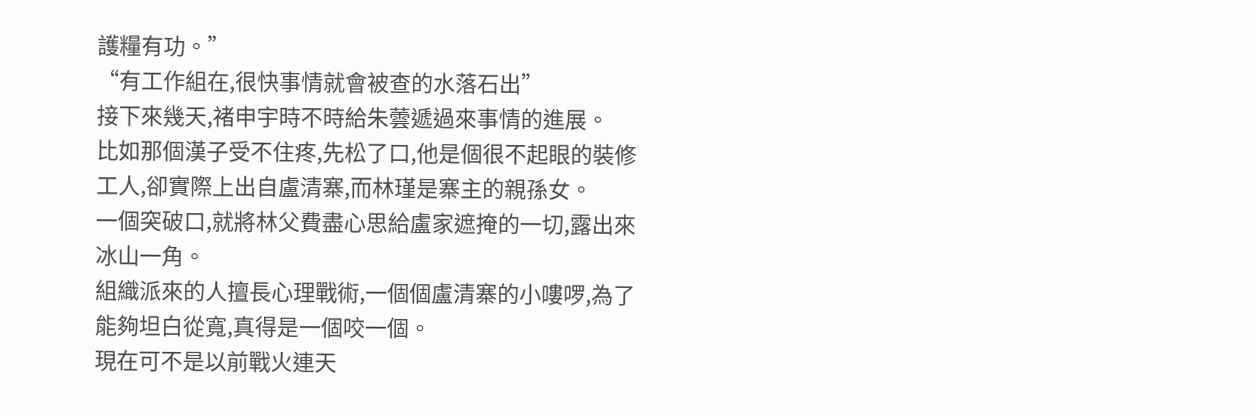護糧有功。”
“有工作組在,很快事情就會被查的水落石出”
接下來幾天,褚申宇時不時給朱蕓遞過來事情的進展。
比如那個漢子受不住疼,先松了口,他是個很不起眼的裝修工人,卻實際上出自盧清寨,而林瑾是寨主的親孫女。
一個突破口,就將林父費盡心思給盧家遮掩的一切,露出來冰山一角。
組織派來的人擅長心理戰術,一個個盧清寨的小嘍啰,為了能夠坦白從寬,真得是一個咬一個。
現在可不是以前戰火連天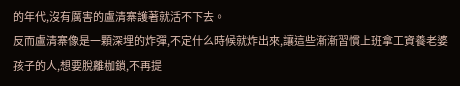的年代,沒有厲害的盧清寨護著就活不下去。
反而盧清寨像是一顆深埋的炸彈,不定什么時候就炸出來,讓這些漸漸習慣上班拿工資養老婆孩子的人,想要脫離枷鎖,不再提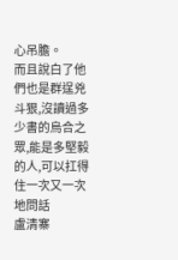心吊膽。
而且說白了他們也是群逞兇斗狠,沒讀過多少書的烏合之眾,能是多堅毅的人,可以扛得住一次又一次地問話
盧清寨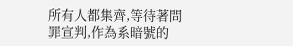所有人都集齊,等待著問罪宣判,作為系暗號的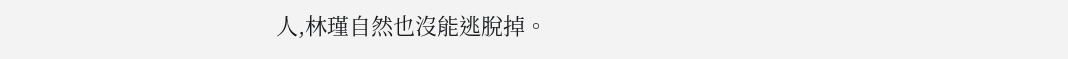人,林瑾自然也沒能逃脫掉。